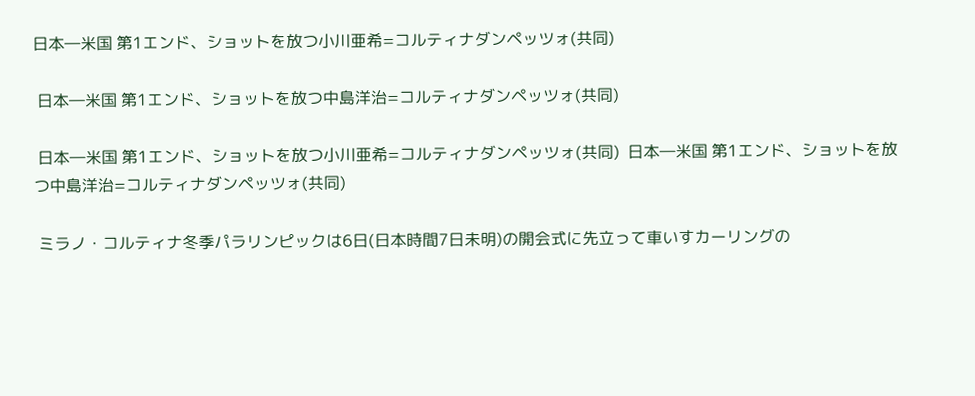日本―米国 第1エンド、ショットを放つ小川亜希=コルティナダンペッツォ(共同)

 日本―米国 第1エンド、ショットを放つ中島洋治=コルティナダンペッツォ(共同)

 日本―米国 第1エンド、ショットを放つ小川亜希=コルティナダンペッツォ(共同)  日本―米国 第1エンド、ショットを放つ中島洋治=コルティナダンペッツォ(共同)

 ミラノ・コルティナ冬季パラリンピックは6日(日本時間7日未明)の開会式に先立って車いすカーリングの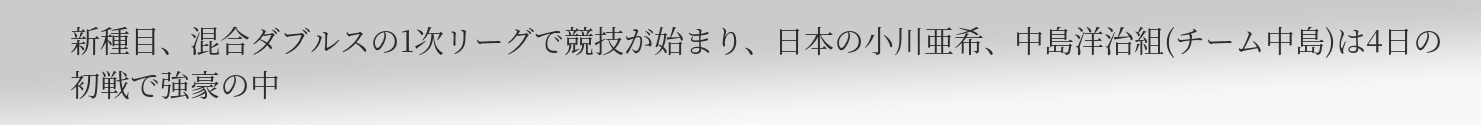新種目、混合ダブルスの1次リーグで競技が始まり、日本の小川亜希、中島洋治組(チーム中島)は4日の初戦で強豪の中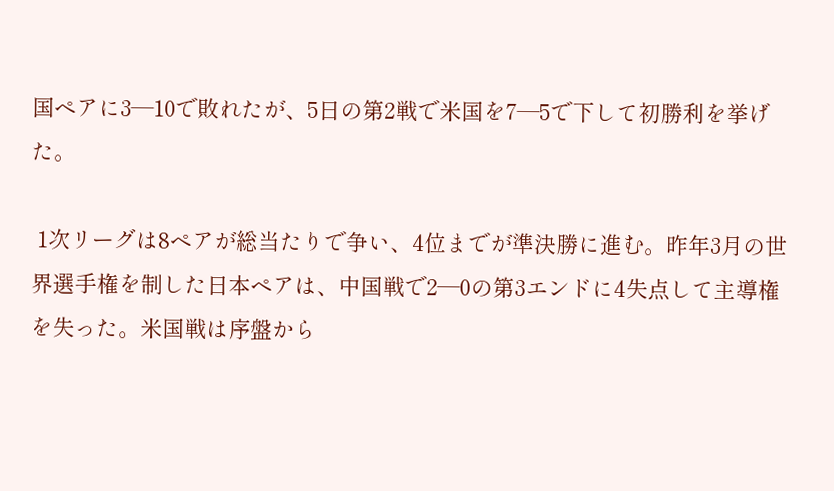国ペアに3―10で敗れたが、5日の第2戦で米国を7―5で下して初勝利を挙げた。

 1次リーグは8ペアが総当たりで争い、4位までが準決勝に進む。昨年3月の世界選手権を制した日本ペアは、中国戦で2―0の第3エンドに4失点して主導権を失った。米国戦は序盤から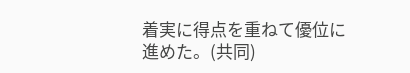着実に得点を重ねて優位に進めた。(共同)